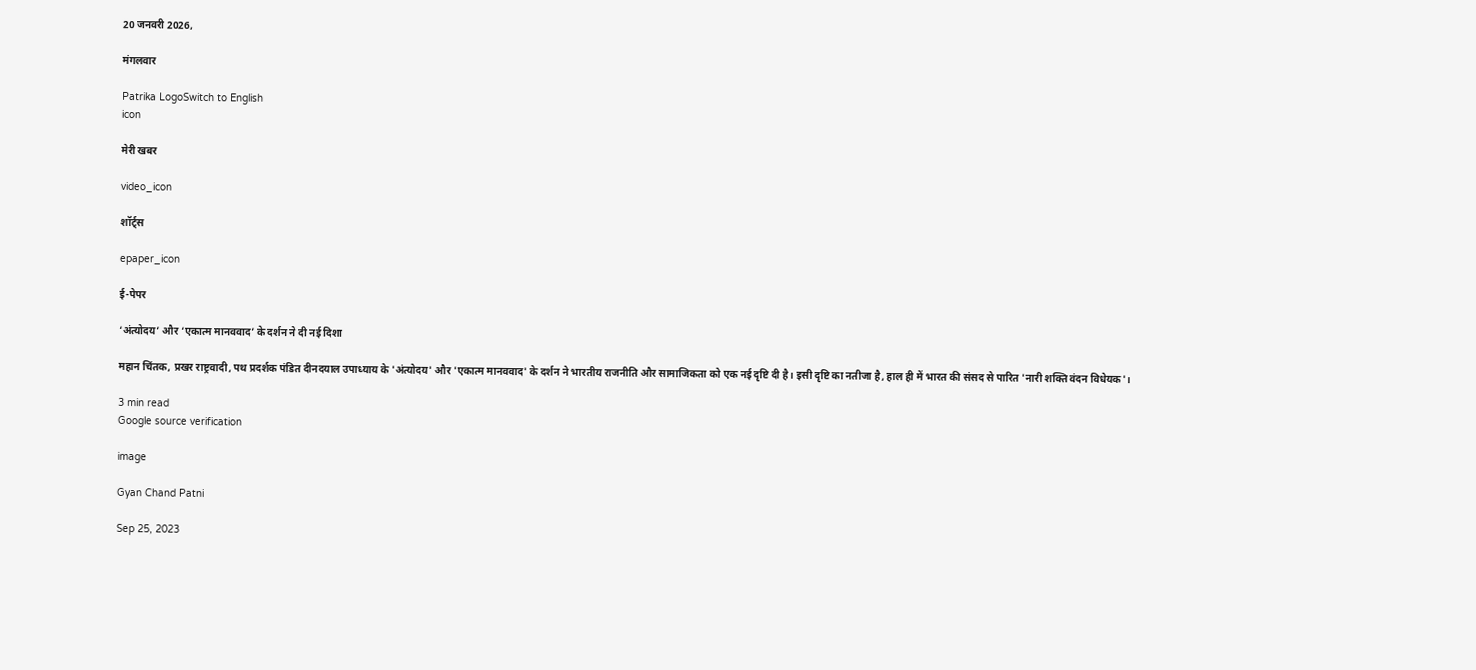20 जनवरी 2026,

मंगलवार

Patrika LogoSwitch to English
icon

मेरी खबर

video_icon

शॉर्ट्स

epaper_icon

ई-पेपर

‘अंत्योदय’ और ‘एकात्म मानववाद’ के दर्शन ने दी नई दिशा

महान चिंतक, प्रखर राष्ट्रवादी, पथ प्रदर्शक पंडित दीनदयाल उपाध्याय के 'अंत्योदय' और 'एकात्म मानववाद' के दर्शन ने भारतीय राजनीति और सामाजिकता को एक नई दृष्टि दी है। इसी दृष्टि का नतीजा है, हाल ही में भारत की संसद से पारित 'नारी शक्ति वंदन विधेयक'।

3 min read
Google source verification

image

Gyan Chand Patni

Sep 25, 2023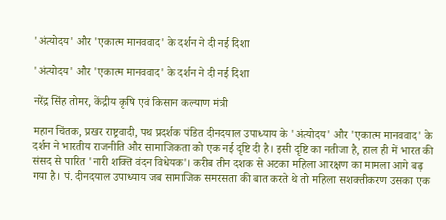'अंत्योदय' और 'एकात्म मानववाद' के दर्शन ने दी नई दिशा

'अंत्योदय' और 'एकात्म मानववाद' के दर्शन ने दी नई दिशा

नरेंद्र सिंह तोमर, केंद्रीय कृषि एवं किसान कल्याण मंत्री

महान चिंतक, प्रखर राष्ट्रवादी, पथ प्रदर्शक पंडित दीनदयाल उपाध्याय के 'अंत्योदय' और 'एकात्म मानववाद' के दर्शन ने भारतीय राजनीति और सामाजिकता को एक नई दृष्टि दी है। इसी दृष्टि का नतीजा है, हाल ही में भारत की संसद से पारित 'नारी शक्ति वंदन विधेयक'। करीब तीन दशक से अटका महिला आरक्षण का मामला आगे बढ़ गया है। पं. दीनदयाल उपाध्याय जब सामाजिक समरसता की बात करते थे तो महिला सशक्तीकरण उसका एक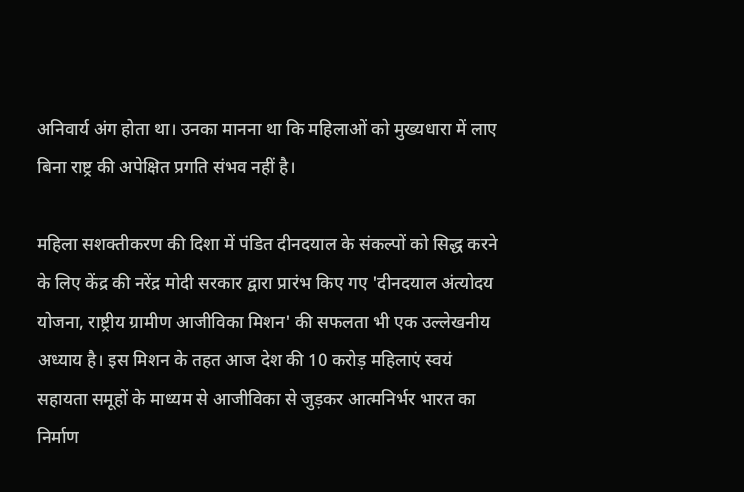अनिवार्य अंग होता था। उनका मानना था कि महिलाओं को मुख्यधारा में लाए बिना राष्ट्र की अपेक्षित प्रगति संभव नहीं है।

महिला सशक्तीकरण की दिशा में पंडित दीनदयाल के संकल्पों को सिद्ध करने के लिए केंद्र की नरेंद्र मोदी सरकार द्वारा प्रारंभ किए गए 'दीनदयाल अंत्योदय योजना, राष्ट्रीय ग्रामीण आजीविका मिशन' की सफलता भी एक उल्लेखनीय अध्याय है। इस मिशन के तहत आज देश की 10 करोड़ महिलाएं स्वयं सहायता समूहों के माध्यम से आजीविका से जुड़कर आत्मनिर्भर भारत का निर्माण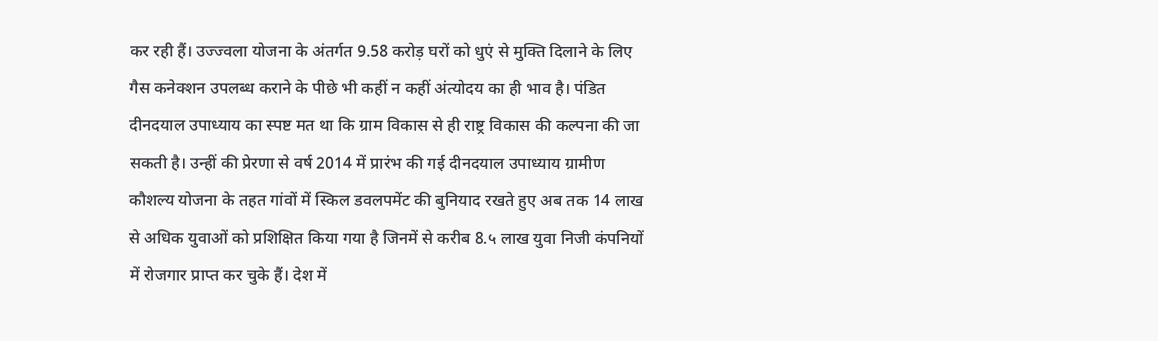कर रही हैं। उज्ज्वला योजना के अंतर्गत 9.58 करोड़ घरों को धुएं से मुक्ति दिलाने के लिए गैस कनेक्शन उपलब्ध कराने के पीछे भी कहीं न कहीं अंत्योदय का ही भाव है। पंडित दीनदयाल उपाध्याय का स्पष्ट मत था कि ग्राम विकास से ही राष्ट्र विकास की कल्पना की जा सकती है। उन्हीं की प्रेरणा से वर्ष 2014 में प्रारंभ की गई दीनदयाल उपाध्याय ग्रामीण कौशल्य योजना के तहत गांवों में स्किल डवलपमेंट की बुनियाद रखते हुए अब तक 14 लाख से अधिक युवाओं को प्रशिक्षित किया गया है जिनमें से करीब 8.५ लाख युवा निजी कंपनियों में रोजगार प्राप्त कर चुके हैं। देश में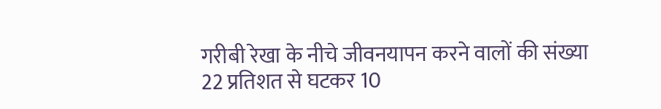गरीबी रेखा के नीचे जीवनयापन करने वालों की संख्या 22 प्रतिशत से घटकर 10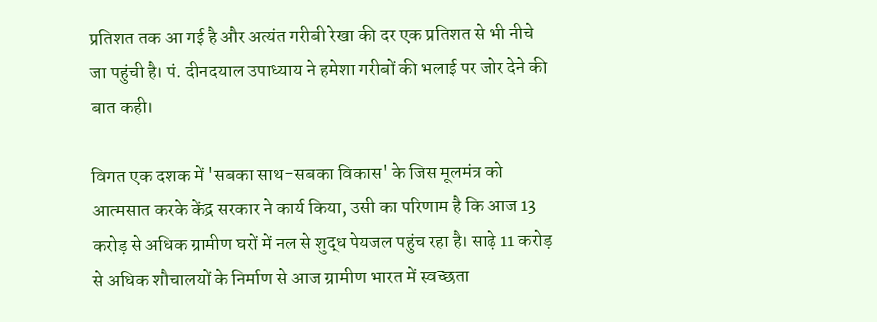प्रतिशत तक आ गई है और अत्यंत गरीबी रेखा की दर एक प्रतिशत से भी नीचे जा पहुंची है। पं. दीनदयाल उपाध्याय ने हमेशा गरीबों की भलाई पर जोर देने की बात कही।

विगत एक दशक में 'सबका साथ-सबका विकास' के जिस मूलमंत्र को आत्मसात करके केंद्र सरकार ने कार्य किया, उसी का परिणाम है कि आज 13 करोड़ से अधिक ग्रामीण घरों में नल से शुद्ध पेयजल पहुंच रहा है। साढ़े 11 करोड़ से अधिक शौचालयों के निर्माण से आज ग्रामीण भारत में स्वच्छता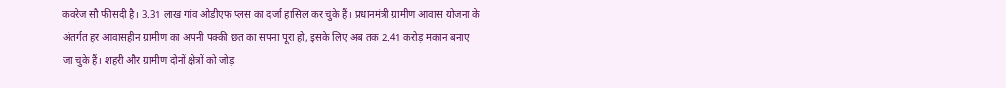कवरेज सौ फीसदी है। 3.31 लाख गांव ओडीएफ प्लस का दर्जा हासिल कर चुके हैं। प्रधानमंत्री ग्रामीण आवास योजना के अंतर्गत हर आवासहीन ग्रामीण का अपनी पक्की छत का सपना पूरा हो, इसके लिए अब तक 2.41 करोड़ मकान बनाए जा चुके हैं। शहरी और ग्रामीण दोनों क्षेत्रों को जोड़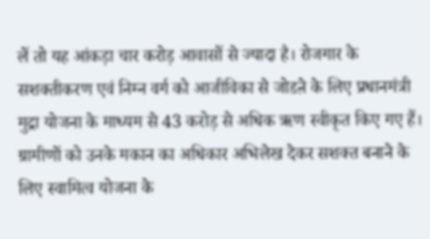लें तो यह आंकड़ा चार करोड़ आवासों से ज्यादा है। रोजगार के सशक्तीकरण एवं निम्न वर्ग को आजीविका से जोडऩे के लिए प्रधानमंत्री मुद्रा योजना के माध्यम से 43 करोड़ से अधिक ऋण स्वीकृत किए गए हैं। ग्रामीणों को उनके मकान का अधिकार अभिलेख देकर सशक्त बनाने के लिए स्वामित्व योजना के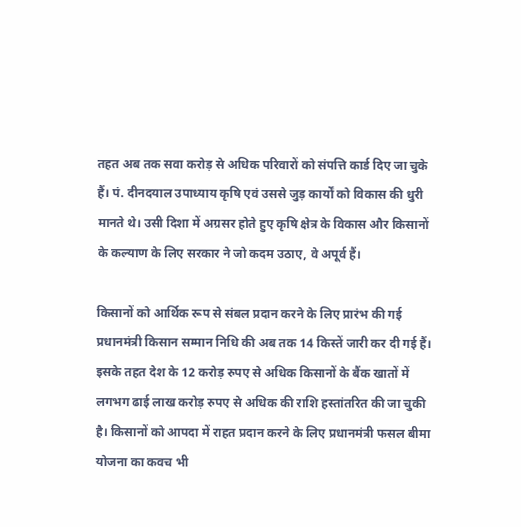तहत अब तक सवा करोड़ से अधिक परिवारों को संपत्ति कार्ड दिए जा चुके हैं। पं. दीनदयाल उपाध्याय कृषि एवं उससे जुड़ कार्यों को विकास की धुरी मानते थे। उसी दिशा में अग्रसर होते हुए कृषि क्षेत्र के विकास और किसानों के कल्याण के लिए सरकार ने जो कदम उठाए, वे अपूर्व हैं।

किसानों को आर्थिक रूप से संबल प्रदान करने के लिए प्रारंभ की गई प्रधानमंत्री किसान सम्मान निधि की अब तक 14 किस्तें जारी कर दी गई हैं। इसके तहत देश के 12 करोड़ रुपए से अधिक किसानों के बैंक खातों में लगभग ढाई लाख करोड़ रुपए से अधिक की राशि हस्तांतरित की जा चुकी है। किसानों को आपदा में राहत प्रदान करने के लिए प्रधानमंत्री फसल बीमा योजना का कवच भी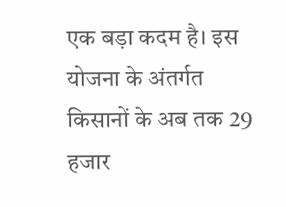एक बड़ा कदम है। इस योजना के अंतर्गत किसानों के अब तक 29 हजार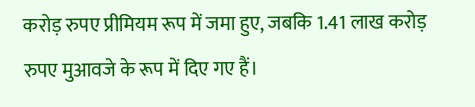करोड़ रुपए प्रीमियम रूप में जमा हुए, जबकि 1.41 लाख करोड़ रुपए मुआवजे के रूप में दिए गए हैं।